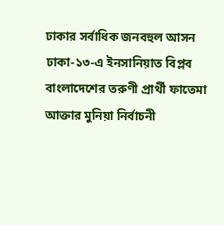ঢাকার সর্বাধিক জনবহুল আসন ঢাকা‑১৩-এ ইনসানিয়াত বিপ্লব বাংলাদেশের তরুণী প্রার্থী ফাতেমা আক্তার মুনিয়া নির্বাচনী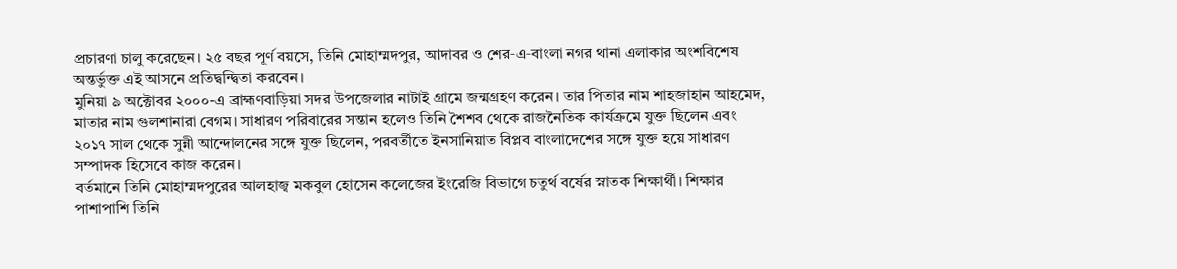প্রচারণা চালু করেছেন। ২৫ বছর পূর্ণ বয়সে, তিনি মোহাম্মদপুর, আদাবর ও শের‑এ‑বাংলা নগর থানা এলাকার অংশবিশেষ অন্তর্ভুক্ত এই আসনে প্রতিদ্বন্দ্বিতা করবেন।
মুনিয়া ৯ অক্টোবর ২০০০-এ ব্রাহ্মণবাড়িয়া সদর উপজেলার নাটাই গ্রামে জন্মগ্রহণ করেন। তার পিতার নাম শাহজাহান আহমেদ, মাতার নাম গুলশানারা বেগম। সাধারণ পরিবারের সন্তান হলেও তিনি শৈশব থেকে রাজনৈতিক কার্যক্রমে যুক্ত ছিলেন এবং ২০১৭ সাল থেকে সুন্নী আন্দোলনের সঙ্গে যুক্ত ছিলেন, পরবর্তীতে ইনসানিয়াত বিপ্লব বাংলাদেশের সঙ্গে যুক্ত হয়ে সাধারণ সম্পাদক হিসেবে কাজ করেন।
বর্তমানে তিনি মোহাম্মদপুরের আলহাজ্ব মকবুল হোসেন কলেজের ইংরেজি বিভাগে চতুর্থ বর্ষের স্নাতক শিক্ষার্থী। শিক্ষার পাশাপাশি তিনি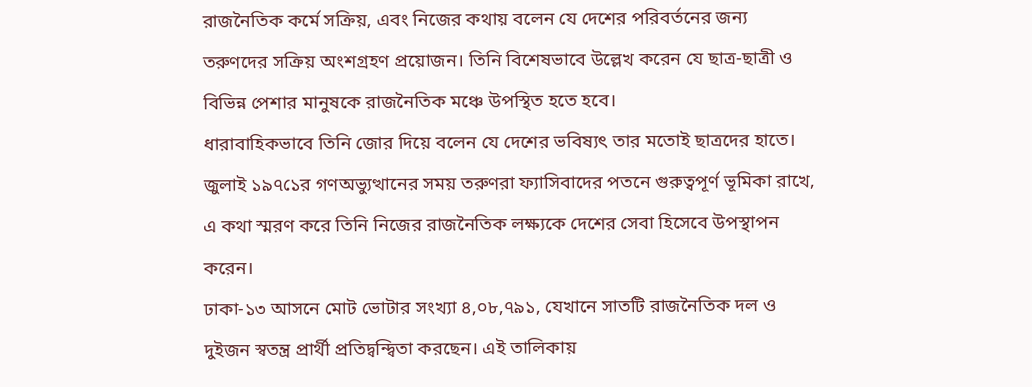রাজনৈতিক কর্মে সক্রিয়, এবং নিজের কথায় বলেন যে দেশের পরিবর্তনের জন্য তরুণদের সক্রিয় অংশগ্রহণ প্রয়োজন। তিনি বিশেষভাবে উল্লেখ করেন যে ছাত্র-ছাত্রী ও বিভিন্ন পেশার মানুষকে রাজনৈতিক মঞ্চে উপস্থিত হতে হবে।
ধারাবাহিকভাবে তিনি জোর দিয়ে বলেন যে দেশের ভবিষ্যৎ তার মতোই ছাত্রদের হাতে। জুলাই ১৯৭১ের গণঅভ্যুত্থানের সময় তরুণরা ফ্যাসিবাদের পতনে গুরুত্বপূর্ণ ভূমিকা রাখে, এ কথা স্মরণ করে তিনি নিজের রাজনৈতিক লক্ষ্যকে দেশের সেবা হিসেবে উপস্থাপন করেন।
ঢাকা‑১৩ আসনে মোট ভোটার সংখ্যা ৪,০৮,৭৯১, যেখানে সাতটি রাজনৈতিক দল ও দুইজন স্বতন্ত্র প্রার্থী প্রতিদ্বন্দ্বিতা করছেন। এই তালিকায়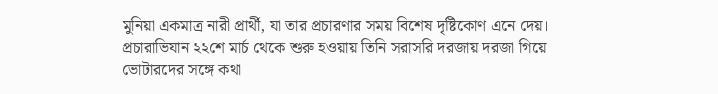মুনিয়া একমাত্র নারী প্রার্থী, যা তার প্রচারণার সময় বিশেষ দৃষ্টিকোণ এনে দেয়।
প্রচারাভিযান ২২শে মার্চ থেকে শুরু হওয়ায় তিনি সরাসরি দরজায় দরজা গিয়ে ভোটারদের সঙ্গে কথা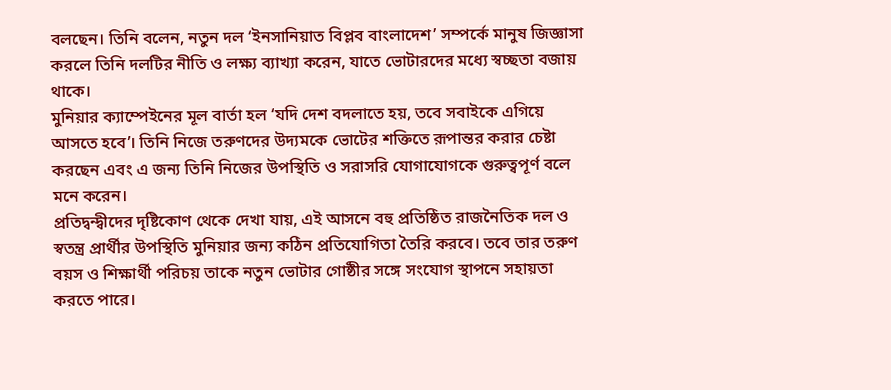বলছেন। তিনি বলেন, নতুন দল ‘ইনসানিয়াত বিপ্লব বাংলাদেশ’ সম্পর্কে মানুষ জিজ্ঞাসা করলে তিনি দলটির নীতি ও লক্ষ্য ব্যাখ্যা করেন, যাতে ভোটারদের মধ্যে স্বচ্ছতা বজায় থাকে।
মুনিয়ার ক্যাম্পেইনের মূল বার্তা হল ‘যদি দেশ বদলাতে হয়, তবে সবাইকে এগিয়ে আসতে হবে’। তিনি নিজে তরুণদের উদ্যমকে ভোটের শক্তিতে রূপান্তর করার চেষ্টা করছেন এবং এ জন্য তিনি নিজের উপস্থিতি ও সরাসরি যোগাযোগকে গুরুত্বপূর্ণ বলে মনে করেন।
প্রতিদ্বন্দ্বীদের দৃষ্টিকোণ থেকে দেখা যায়, এই আসনে বহু প্রতিষ্ঠিত রাজনৈতিক দল ও স্বতন্ত্র প্রার্থীর উপস্থিতি মুনিয়ার জন্য কঠিন প্রতিযোগিতা তৈরি করবে। তবে তার তরুণ বয়স ও শিক্ষার্থী পরিচয় তাকে নতুন ভোটার গোষ্ঠীর সঙ্গে সংযোগ স্থাপনে সহায়তা করতে পারে।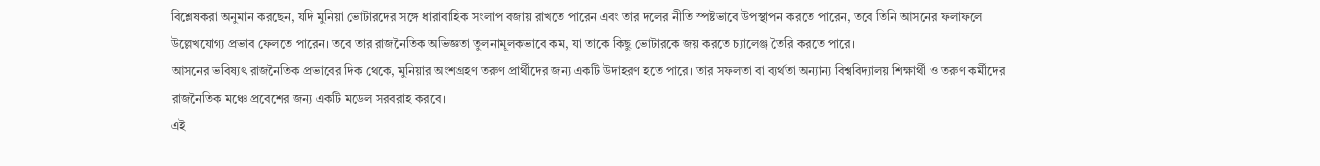বিশ্লেষকরা অনুমান করছেন, যদি মুনিয়া ভোটারদের সঙ্গে ধারাবাহিক সংলাপ বজায় রাখতে পারেন এবং তার দলের নীতি স্পষ্টভাবে উপস্থাপন করতে পারেন, তবে তিনি আসনের ফলাফলে উল্লেখযোগ্য প্রভাব ফেলতে পারেন। তবে তার রাজনৈতিক অভিজ্ঞতা তুলনামূলকভাবে কম, যা তাকে কিছু ভোটারকে জয় করতে চ্যালেঞ্জ তৈরি করতে পারে।
আসনের ভবিষ্যৎ রাজনৈতিক প্রভাবের দিক থেকে, মুনিয়ার অংশগ্রহণ তরুণ প্রার্থীদের জন্য একটি উদাহরণ হতে পারে। তার সফলতা বা ব্যর্থতা অন্যান্য বিশ্ববিদ্যালয় শিক্ষার্থী ও তরুণ কর্মীদের রাজনৈতিক মঞ্চে প্রবেশের জন্য একটি মডেল সরবরাহ করবে।
এই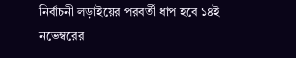নির্বাচনী লড়াইয়ের পরবর্তী ধাপ হবে ১৪ই নভেম্বরের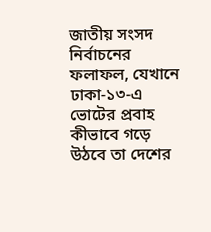জাতীয় সংসদ নির্বাচনের ফলাফল, যেখানে ঢাকা‑১৩-এ ভোটের প্রবাহ কীভাবে গড়ে উঠবে তা দেশের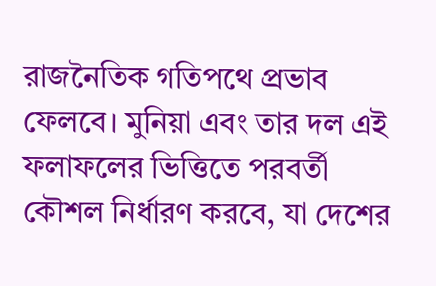রাজনৈতিক গতিপথে প্রভাব ফেলবে। মুনিয়া এবং তার দল এই ফলাফলের ভিত্তিতে পরবর্তী কৌশল নির্ধারণ করবে, যা দেশের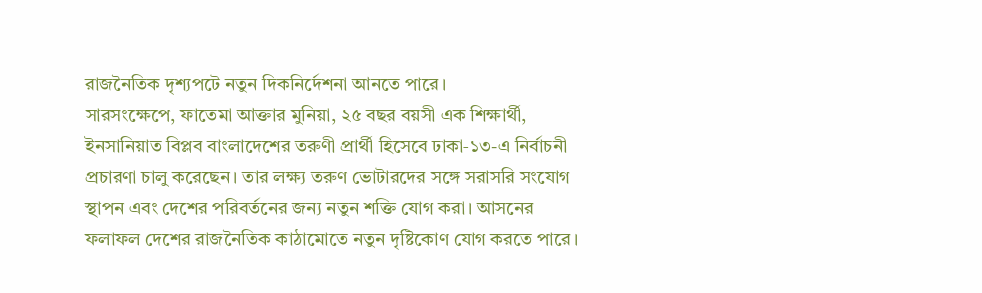রাজনৈতিক দৃশ্যপটে নতুন দিকনির্দেশনা আনতে পারে।
সারসংক্ষেপে, ফাতেমা আক্তার মুনিয়া, ২৫ বছর বয়সী এক শিক্ষার্থী, ইনসানিয়াত বিপ্লব বাংলাদেশের তরুণী প্রার্থী হিসেবে ঢাকা‑১৩-এ নির্বাচনী প্রচারণা চালু করেছেন। তার লক্ষ্য তরুণ ভোটারদের সঙ্গে সরাসরি সংযোগ স্থাপন এবং দেশের পরিবর্তনের জন্য নতুন শক্তি যোগ করা। আসনের ফলাফল দেশের রাজনৈতিক কাঠামোতে নতুন দৃষ্টিকোণ যোগ করতে পারে।